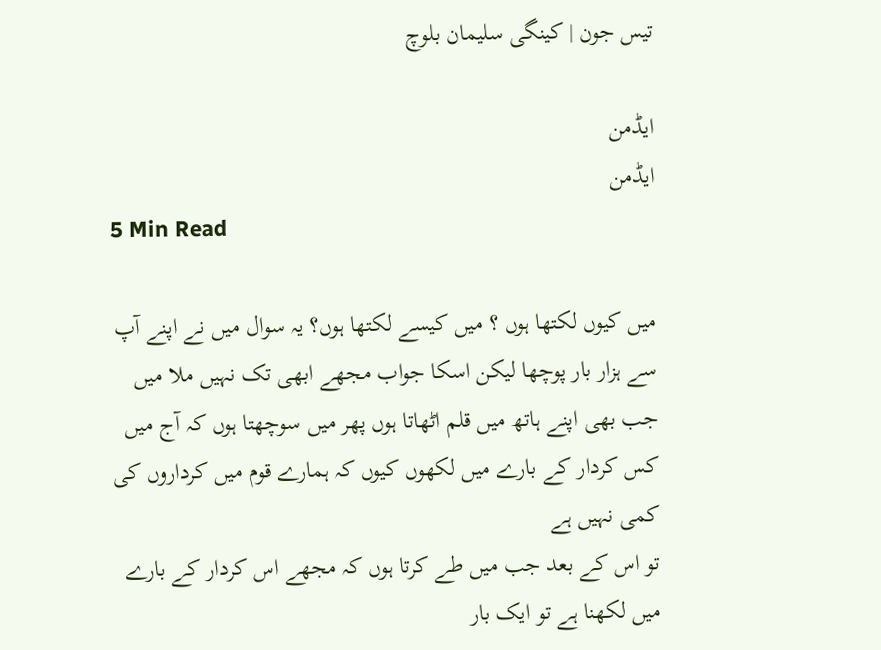تیس جون | کینگی سلیمان بلوچ

ایڈمن
ایڈمن
5 Min Read

میں کیوں لکتھا ہوں ؟ میں کیسے لکتھا ہوں؟ یہ سوال میں نے اپنے آپ سے ہزار بار پوچھا لیکن اسکا جواب مجھے ابھی تک نہیں ملا میں جب بھی اپنے ہاتھ میں قلم اٹھاتا ہوں پھر میں سوچھتا ہوں کہ آج میں کس کردار کے بارے میں لکھوں کیوں کہ ہمارے قوم میں کرداروں کی کمی نہیں ہے
تو اس کے بعد جب میں طے کرتا ہوں کہ مجھے اس کردار کے بارے میں لکھنا ہے تو ایک بار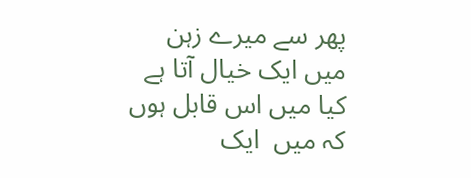پھر سے میرے زہن میں ایک خیال آتا ہے
کیا میں اس قابل ہوں کہ میں  ایک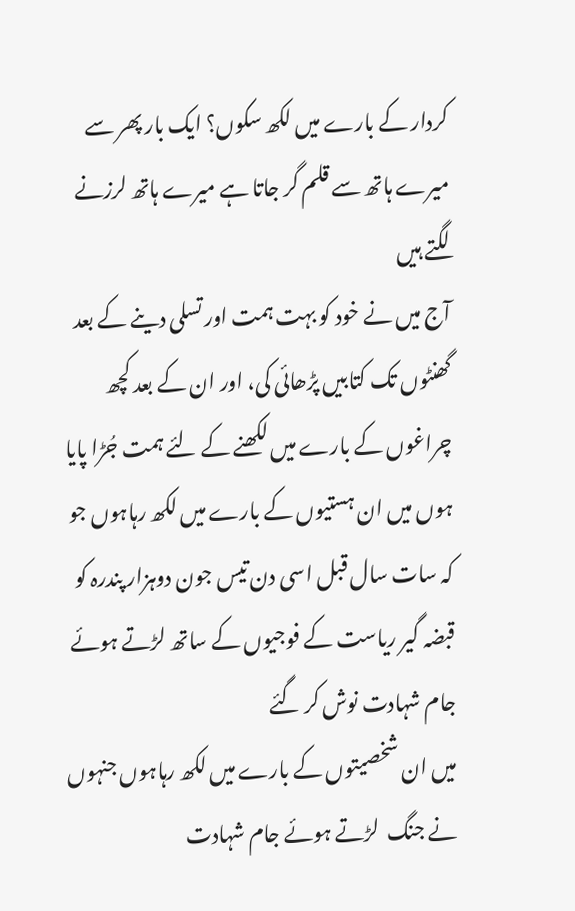کردار کے بارے میں لکھ سکوں؟ ایک بار پھر سے میرے ہاتھ سے قلم گر جاتا ہے میرے ہاتھ لرزنے لگتے ہیں
آج میں نے خود کو بہت ہمت اور تسلی دینے کے بعد گھنٹوں تک کتابیں پڑھائی کی، اور ان کے بعد کچھ چراغوں کے بارے میں لکھنے کے لئے ہمت جُڑا پایا ہوں میں ان ہستیوں کے بارے میں لکھ رہاہوں جو کہ سات سال قبل اسی دن تیس جون دوہزار پندرہ کو قبضہ گیر ریاست کے فوجیوں کے ساتھ لڑتے ہوئے جام شہادت نوش کر گئے
میں ان شخصیتوں کے بارے میں لکھ رہاہوں جنہوں نے جنگ  لڑتے ہوئے جام شہادت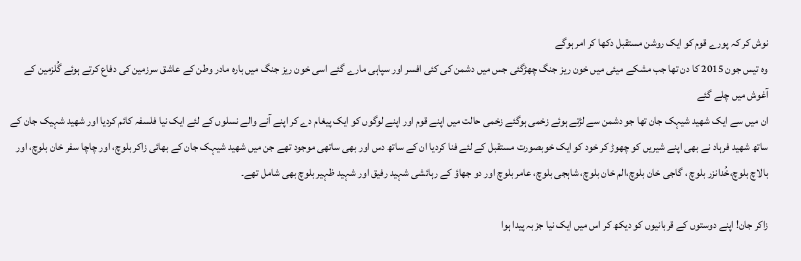نوش کر کہ پورے قوم کو ایک روشن مستقبل دکھا کر امر ہوگے
وہ تیس جون 2015 کا دن تھا جب مشکے میئی میں خون ریز جنگ چھڑگئی جس میں دشمن کی کئی افسر اور سپاہی مارے گئے اسی خون ریز جنگ میں بارہ مادر وطن کے عاشق سرزمین کی دفاع کرتے ہوئے گُلزمین کے آغوش میں چلے گئے
ان میں سے ایک شھید شیہک جان تھا جو دشمن سے لڑتے ہوئے زخمی ہوگئے زخمی حالت میں اپنے قوم اور اپنے لوگوں کو ایک پیغام دے کر اپنے آنے والے نسلوں کے لئے ایک نیا فلسفہ کائم کردیا اور شھید شہیک جان کے ساتھ شھید فرہاد نے بھی اپنے شیریں کو چھوڑ کر خود کو ایک خوبصورت مستقبل کے لئے فنا کردیا ان کے ساتھ دس اور بھی ساتھی موجود تھے جن میں شھید شیہک جان کے بھائی زاکر بلوچ، اور چاچا سفر خان بلوچ، اور بالاچ بلوچ،خُدانزر بلوچ ، گاجی خان بلوچ،الم خان بلوچ، شاہجی بلوچ، عامر بلوچ اور دو جھاؤ کے رہائشی شہید رفیق اور شہید ظہیر بلوچ بھی شامل تھے۔

زاکر جان! اپنے دوستوں کے قربانیوں کو دیکھ کر اس میں ایک نیا جزبہ پیدا ہوا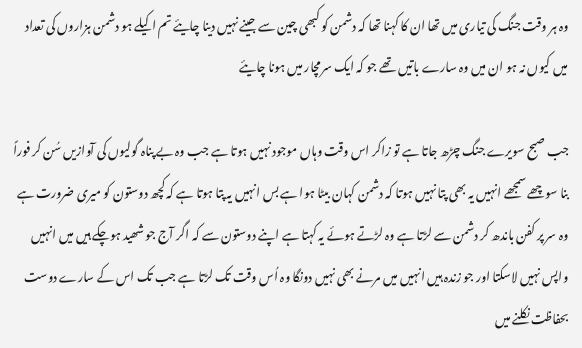وہ ہر وقت جنگ کی تیاری میں تھا ان کا کہنا تھا کہ دشمن کو کبھی چین سے جینے نہیں دینا چایئے تم اکیلے ہو دشمن ہزاروں کی تعداد میں کیوں نہ ہو ان میں وہ سارے باتیں تھے جو کہ ایک سرمچار میں ہونا چایئے

جب صبح سویرے جنگ چڑھ جاتا ہے تو زاکر اس وقت وہاں موجود نہیں ہوتا ہے جب وہ بے پناہ گولیوں کی آوازیں سُن کر فوراً بنا سوچھے سمجھے انہیں یہ بھی پتا نہیں ہوتا کہ دشمن کہان بیٹا ہوا ہے بس انہیں یہ پتا ہوتا ہے کہ کچھ دوستون کو میری ضرورت ہے وہ سر پر کفن باندھ کر دشمن سے لڑتا ہے وہ لڑتے ہوئے یہ کہتا ہے اپنے دوستون سے کہ اگر آج جو شھید ہوچکے ہیں میں انہیں واپس نہیں لاسکتا اور جو زندہ ہیں انہیں میں مرنے بھی نہیں دونگا وہ اُس وقت تک لڑتا ہے جب تک اس کے سارے دوست بحفاظت نکلنے میں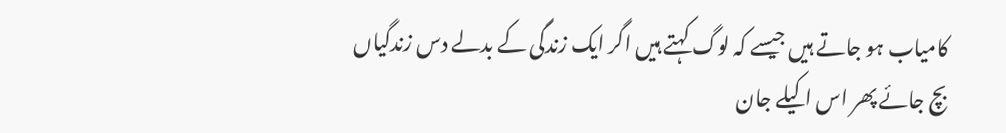کامیاب ہو جاتے ہیں جیسے کہ لوگ کہتے ہیں اگر ایک زندگی کے بدلے دس زندگیاں بچ جائے پھر اس اکیلے جان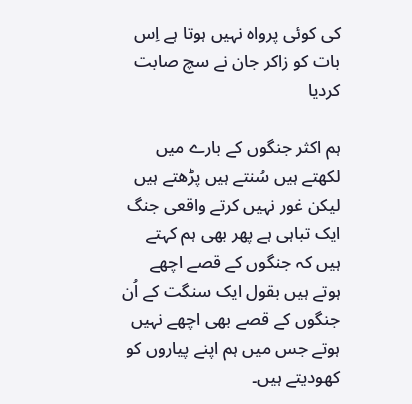کی کوئی پرواہ نہیں ہوتا ہے اِس بات کو زاکر جان نے سچ صابت کردیا

ہم اکثر جنگوں کے بارے میں لکھتے ہیں سُنتے ہیں پڑھتے ہیں لیکن غور نہیں کرتے واقعی جنگ ایک تباہی ہے پھر بھی ہم کہتے ہیں کہ جنگوں کے قصے اچھے ہوتے ہیں بقول ایک سنگت کے اُن جنگوں کے قصے بھی اچھے نہیں ہوتے جس میں ہم اپنے پیاروں کو کھودیتے ہیں۔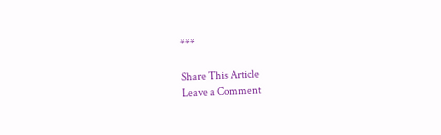***

Share This Article
Leave a Comment